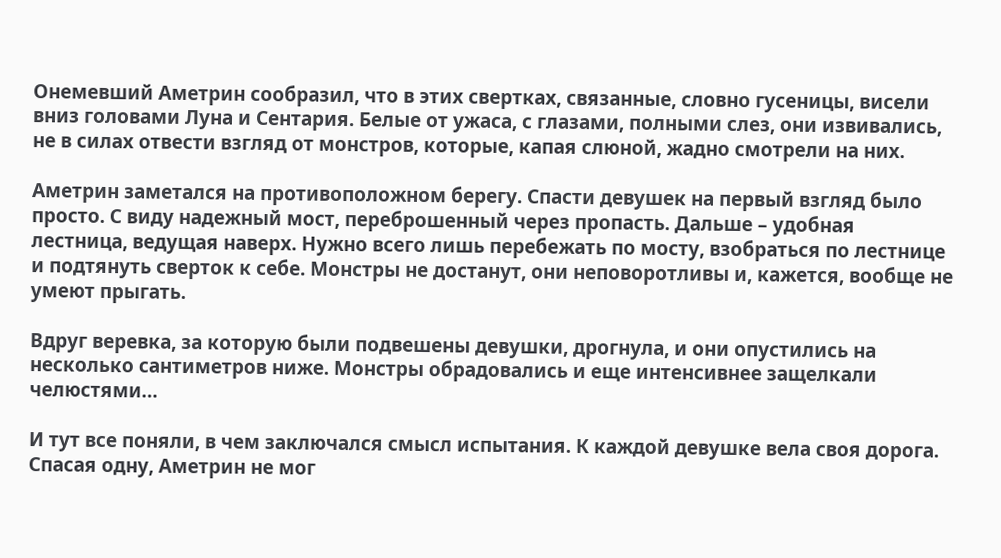Онемевший Аметрин сообразил, что в этих свертках, связанные, словно гусеницы, висели вниз головами Луна и Сентария. Белые от ужаса, с глазами, полными слез, они извивались, не в силах отвести взгляд от монстров, которые, капая слюной, жадно смотрели на них.

Аметрин заметался на противоположном берегу. Спасти девушек на первый взгляд было просто. С виду надежный мост, переброшенный через пропасть. Дальше – удобная лестница, ведущая наверх. Нужно всего лишь перебежать по мосту, взобраться по лестнице и подтянуть сверток к себе. Монстры не достанут, они неповоротливы и, кажется, вообще не умеют прыгать.

Вдруг веревка, за которую были подвешены девушки, дрогнула, и они опустились на несколько сантиметров ниже. Монстры обрадовались и еще интенсивнее защелкали челюстями…

И тут все поняли, в чем заключался смысл испытания. К каждой девушке вела своя дорога. Спасая одну, Аметрин не мог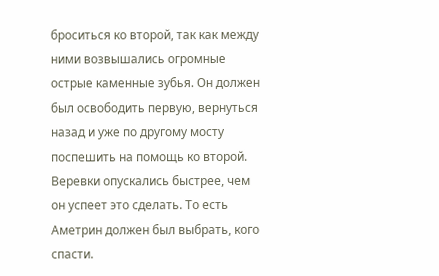броситься ко второй, так как между ними возвышались огромные острые каменные зубья. Он должен был освободить первую, вернуться назад и уже по другому мосту поспешить на помощь ко второй. Веревки опускались быстрее, чем он успеет это сделать. То есть Аметрин должен был выбрать, кого спасти.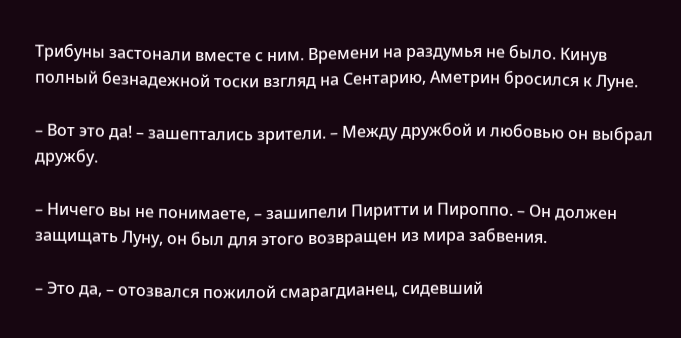Трибуны застонали вместе с ним. Времени на раздумья не было. Кинув полный безнадежной тоски взгляд на Сентарию, Аметрин бросился к Луне.

– Вот это да! – зашептались зрители. – Между дружбой и любовью он выбрал дружбу.

– Ничего вы не понимаете, – зашипели Пиритти и Пироппо. – Он должен защищать Луну, он был для этого возвращен из мира забвения.

– Это да, – отозвался пожилой смарагдианец, сидевший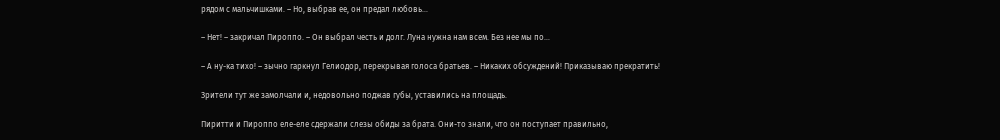рядом с мальчишками. – Но, выбрав ее, он предал любовь…

– Нет! – закричал Пироппо. – Он выбрал честь и долг. Луна нужна нам всем. Без нее мы по…

– А ну-ка тихо! – зычно гаркнул Гелиодор, перекрывая голоса братьев. – Никаких обсуждений! Приказываю прекратить!

Зрители тут же замолчали и, недовольно поджав губы, уставились на площадь.

Пиритти и Пироппо еле-еле сдержали слезы обиды за брата. Они-то знали, что он поступает правильно,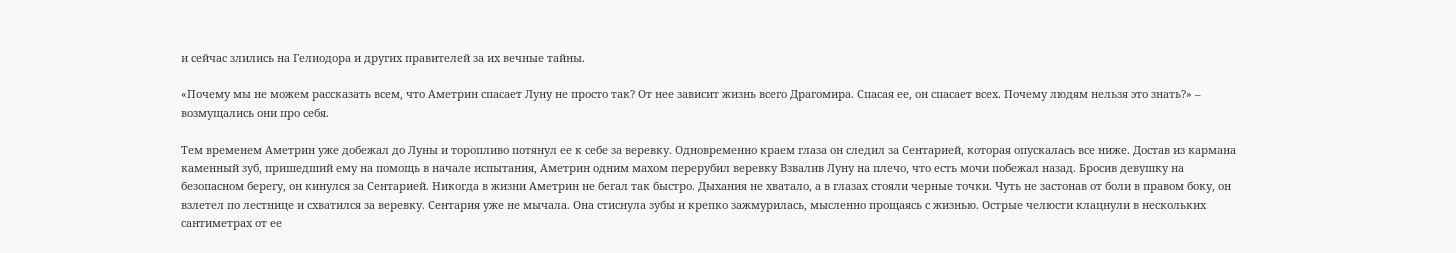и сейчас злились на Гелиодора и других правителей за их вечные тайны.

«Почему мы не можем рассказать всем, что Аметрин спасает Луну не просто так? От нее зависит жизнь всего Драгомира. Спасая ее, он спасает всех. Почему людям нельзя это знать?» – возмущались они про себя.

Тем временем Аметрин уже добежал до Луны и торопливо потянул ее к себе за веревку. Одновременно краем глаза он следил за Сентарией, которая опускалась все ниже. Достав из кармана каменный зуб, пришедший ему на помощь в начале испытания, Аметрин одним махом перерубил веревку Взвалив Луну на плечо, что есть мочи побежал назад. Бросив девушку на безопасном берегу, он кинулся за Сентарией. Никогда в жизни Аметрин не бегал так быстро. Дыхания не хватало, а в глазах стояли черные точки. Чуть не застонав от боли в правом боку, он взлетел по лестнице и схватился за веревку. Сентария уже не мычала. Она стиснула зубы и крепко зажмурилась, мысленно прощаясь с жизнью. Острые челюсти клацнули в нескольких сантиметрах от ее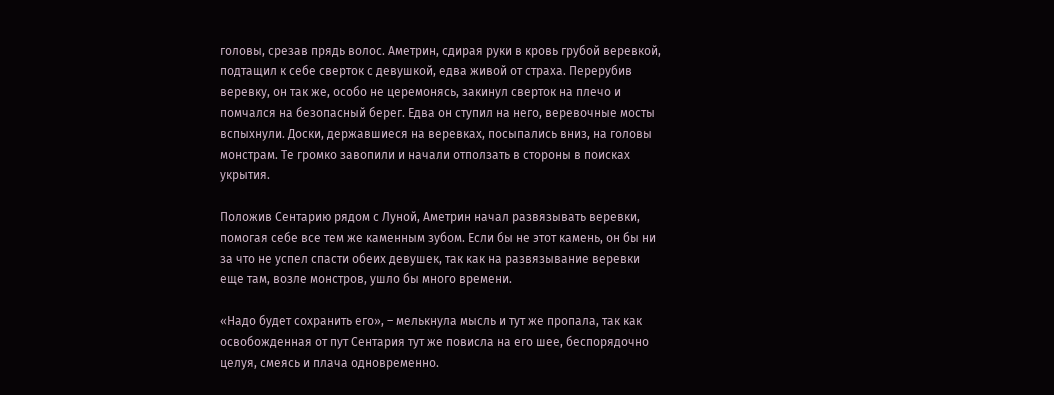головы, срезав прядь волос. Аметрин, сдирая руки в кровь грубой веревкой, подтащил к себе сверток с девушкой, едва живой от страха. Перерубив веревку, он так же, особо не церемонясь, закинул сверток на плечо и помчался на безопасный берег. Едва он ступил на него, веревочные мосты вспыхнули. Доски, державшиеся на веревках, посыпались вниз, на головы монстрам. Те громко завопили и начали отползать в стороны в поисках укрытия.

Положив Сентарию рядом с Луной, Аметрин начал развязывать веревки, помогая себе все тем же каменным зубом. Если бы не этот камень, он бы ни за что не успел спасти обеих девушек, так как на развязывание веревки еще там, возле монстров, ушло бы много времени.

«Надо будет сохранить его», – мелькнула мысль и тут же пропала, так как освобожденная от пут Сентария тут же повисла на его шее, беспорядочно целуя, смеясь и плача одновременно.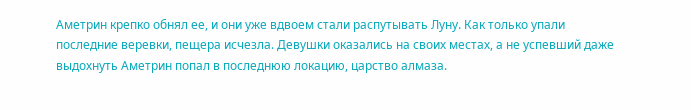Аметрин крепко обнял ее, и они уже вдвоем стали распутывать Луну. Как только упали последние веревки, пещера исчезла. Девушки оказались на своих местах, а не успевший даже выдохнуть Аметрин попал в последнюю локацию, царство алмаза.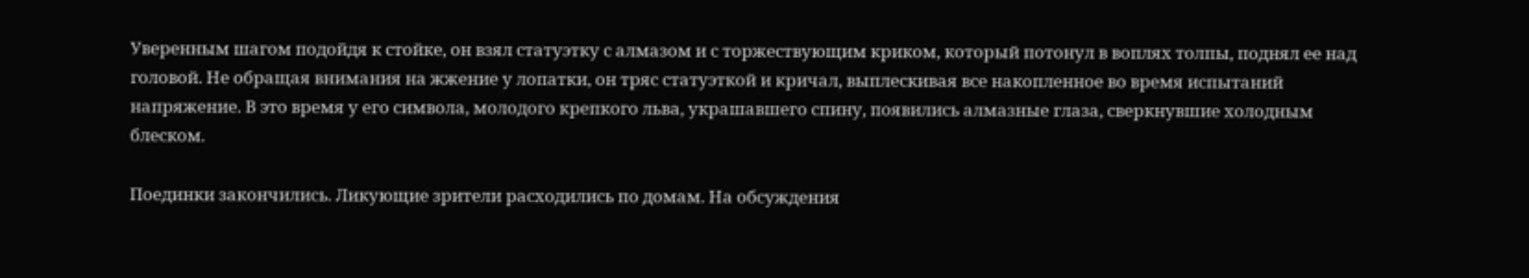Уверенным шагом подойдя к стойке, он взял статуэтку с алмазом и с торжествующим криком, который потонул в воплях толпы, поднял ее над головой. Не обращая внимания на жжение у лопатки, он тряс статуэткой и кричал, выплескивая все накопленное во время испытаний напряжение. В это время у его символа, молодого крепкого льва, украшавшего спину, появились алмазные глаза, сверкнувшие холодным блеском.

Поединки закончились. Ликующие зрители расходились по домам. На обсуждения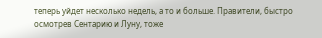теперь уйдет несколько недель, а то и больше. Правители, быстро осмотрев Сентарию и Луну, тоже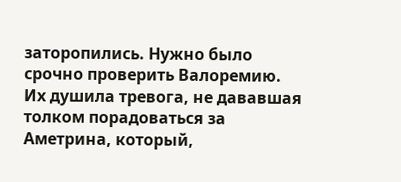заторопились. Нужно было срочно проверить Валоремию. Их душила тревога, не дававшая толком порадоваться за Аметрина, который,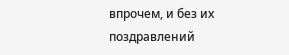впрочем, и без их поздравлений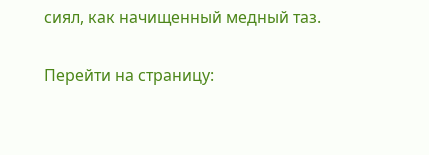сиял, как начищенный медный таз.

Перейти на страницу: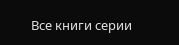Все книги серии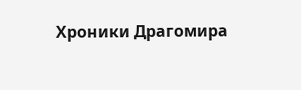Хроники Драгомира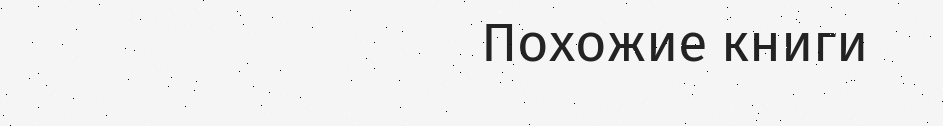Похожие книги